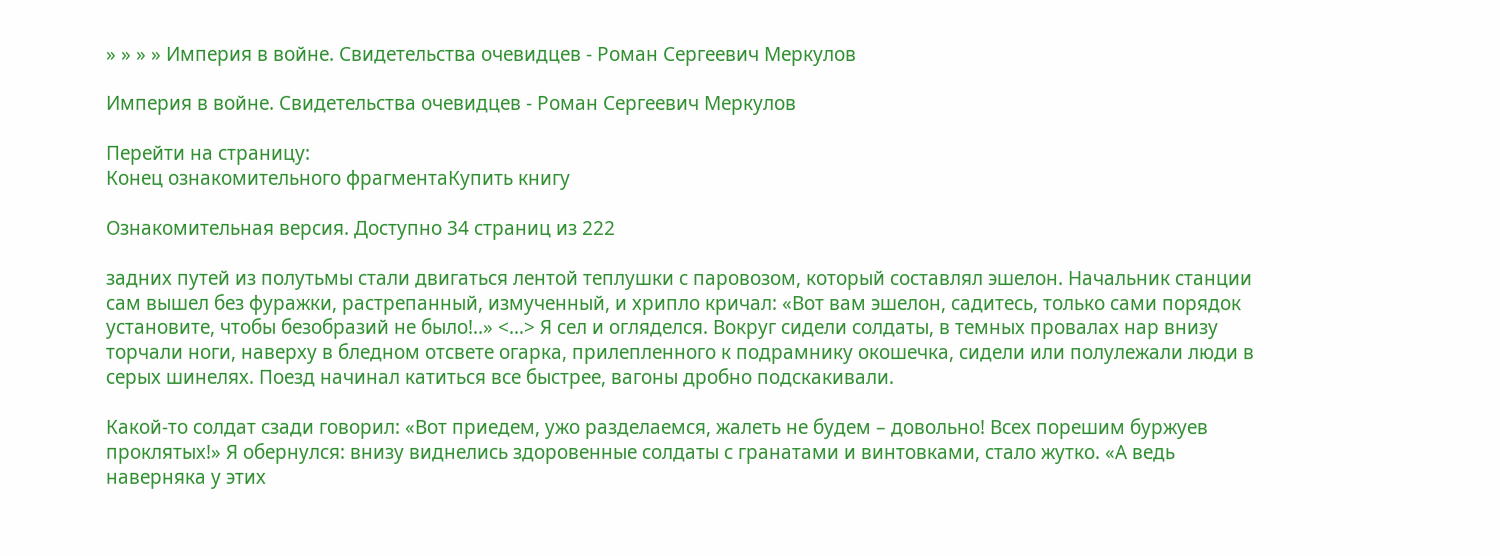» » » » Империя в войне. Свидетельства очевидцев - Роман Сергеевич Меркулов

Империя в войне. Свидетельства очевидцев - Роман Сергеевич Меркулов

Перейти на страницу:
Конец ознакомительного фрагментаКупить книгу

Ознакомительная версия. Доступно 34 страниц из 222

задних путей из полутьмы стали двигаться лентой теплушки с паровозом, который составлял эшелон. Начальник станции сам вышел без фуражки, растрепанный, измученный, и хрипло кричал: «Вот вам эшелон, садитесь, только сами порядок установите, чтобы безобразий не было!..» <…> Я сел и огляделся. Вокруг сидели солдаты, в темных провалах нар внизу торчали ноги, наверху в бледном отсвете огарка, прилепленного к подрамнику окошечка, сидели или полулежали люди в серых шинелях. Поезд начинал катиться все быстрее, вагоны дробно подскакивали.

Какой-то солдат сзади говорил: «Вот приедем, ужо разделаемся, жалеть не будем – довольно! Всех порешим буржуев проклятых!» Я обернулся: внизу виднелись здоровенные солдаты с гранатами и винтовками, стало жутко. «А ведь наверняка у этих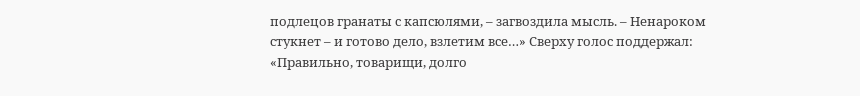подлецов гранаты с капсюлями, – загвоздила мысль. – Ненароком стукнет – и готово дело, взлетим все…» Сверху голос поддержал: «Правильно, товарищи, долго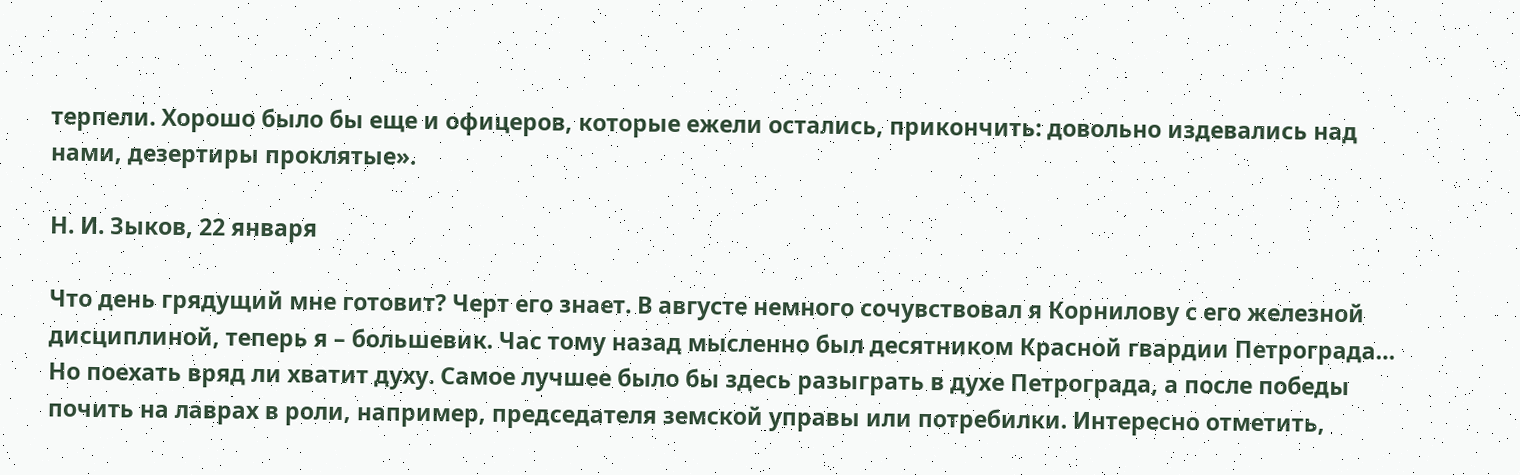терпели. Хорошо было бы еще и офицеров, которые ежели остались, прикончить: довольно издевались над нами, дезертиры проклятые».

Н. И. Зыков, 22 января

Что день грядущий мне готовит? Черт его знает. В августе немного сочувствовал я Корнилову с его железной дисциплиной, теперь я – большевик. Час тому назад мысленно был десятником Красной гвардии Петрограда… Но поехать вряд ли хватит духу. Самое лучшее было бы здесь разыграть в духе Петрограда, а после победы почить на лаврах в роли, например, председателя земской управы или потребилки. Интересно отметить,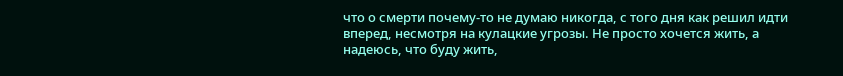что о смерти почему-то не думаю никогда, с того дня как решил идти вперед, несмотря на кулацкие угрозы. Не просто хочется жить, а надеюсь, что буду жить,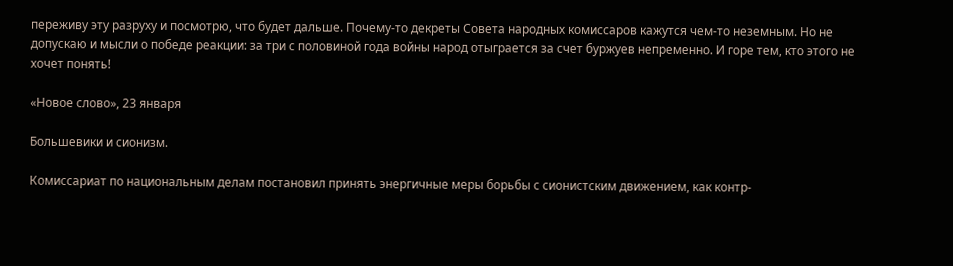переживу эту разруху и посмотрю, что будет дальше. Почему-то декреты Совета народных комиссаров кажутся чем-то неземным. Но не допускаю и мысли о победе реакции: за три с половиной года войны народ отыграется за счет буржуев непременно. И горе тем, кто этого не хочет понять!

«Новое слово», 23 января

Большевики и сионизм.

Комиссариат по национальным делам постановил принять энергичные меры борьбы с сионистским движением, как контр-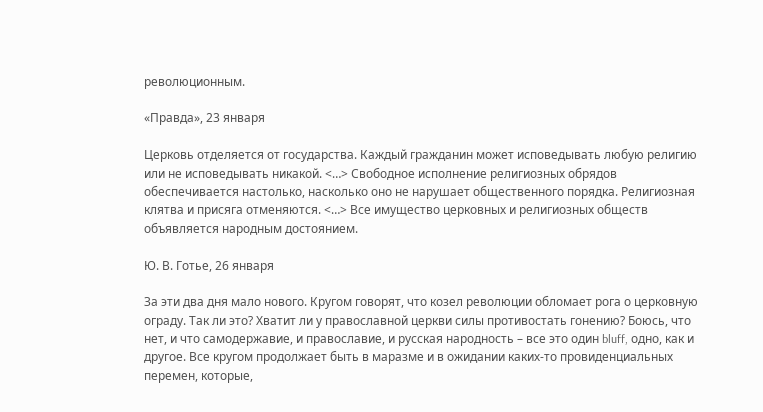революционным.

«Правда», 23 января

Церковь отделяется от государства. Каждый гражданин может исповедывать любую религию или не исповедывать никакой. <…> Свободное исполнение религиозных обрядов обеспечивается настолько, насколько оно не нарушает общественного порядка. Религиозная клятва и присяга отменяются. <…> Все имущество церковных и религиозных обществ объявляется народным достоянием.

Ю. В. Готье, 26 января

За эти два дня мало нового. Кругом говорят, что козел революции обломает рога о церковную ограду. Так ли это? Хватит ли у православной церкви силы противостать гонению? Боюсь, что нет, и что самодержавие, и православие, и русская народность – все это один bluff, одно, как и другое. Все кругом продолжает быть в маразме и в ожидании каких-то провиденциальных перемен, которые,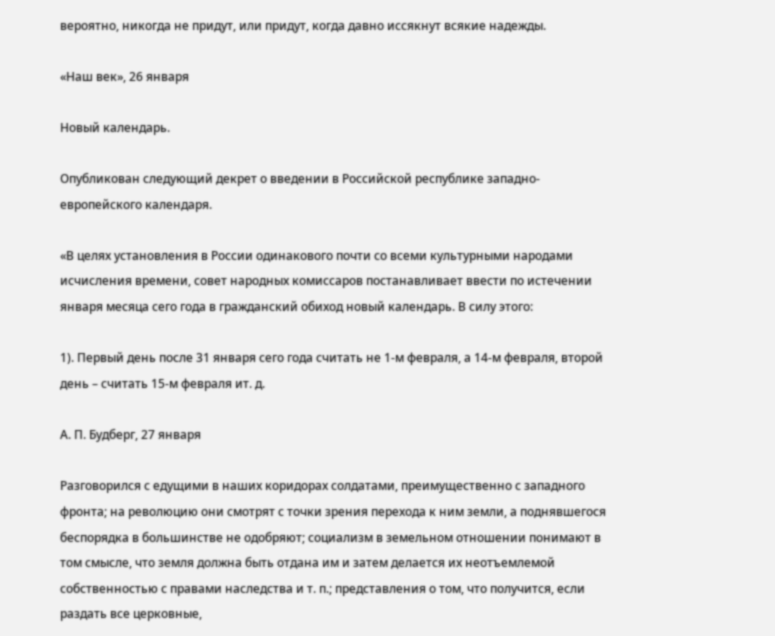вероятно, никогда не придут, или придут, когда давно иссякнут всякие надежды.

«Наш век», 26 января

Новый календарь.

Опубликован следующий декрет о введении в Российской республике западно-европейского календаря.

«В целях установления в России одинакового почти со всеми культурными народами исчисления времени, совет народных комиссаров постанавливает ввести по истечении января месяца сего года в гражданский обиход новый календарь. В силу этого:

1). Первый день после 31 января сего года считать не 1-м февраля, а 14-м февраля, второй день – считать 15-м февраля ит. д.

А. П. Будберг, 27 января

Разговорился с едущими в наших коридорах солдатами, преимущественно с западного фронта; на революцию они смотрят с точки зрения перехода к ним земли, а поднявшегося беспорядка в большинстве не одобряют; социализм в земельном отношении понимают в том смысле, что земля должна быть отдана им и затем делается их неотъемлемой собственностью с правами наследства и т. п.; представления о том, что получится, если раздать все церковные,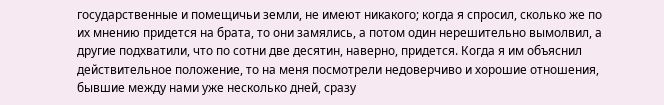государственные и помещичьи земли, не имеют никакого; когда я спросил, сколько же по их мнению придется на брата, то они замялись, а потом один нерешительно вымолвил, а другие подхватили, что по сотни две десятин, наверно, придется. Когда я им объяснил действительное положение, то на меня посмотрели недоверчиво и хорошие отношения, бывшие между нами уже несколько дней, сразу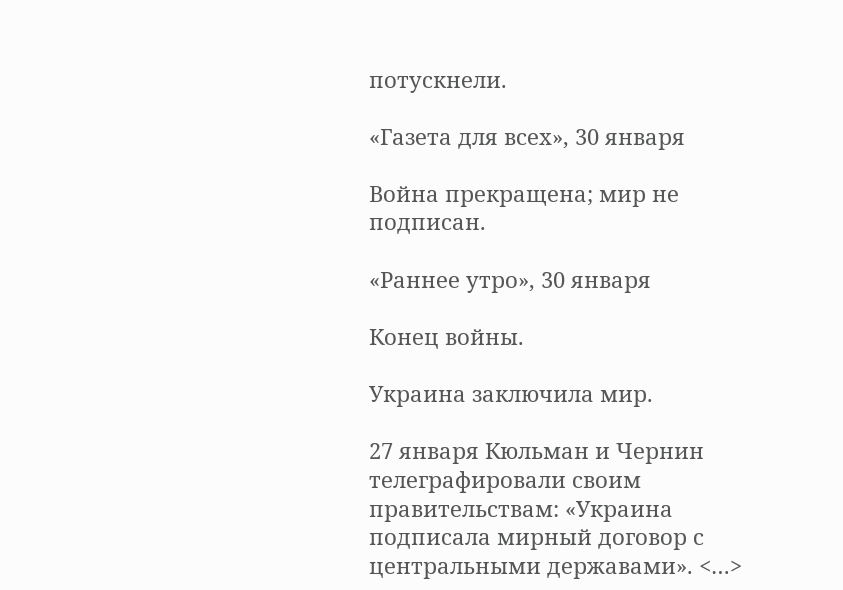потускнели.

«Газета для всех», 30 января

Война прекращена; мир не подписан.

«Раннее утро», 30 января

Конец войны.

Украина заключила мир.

27 января Кюльман и Чернин телеграфировали своим правительствам: «Украина подписала мирный договор с центральными державами». <…>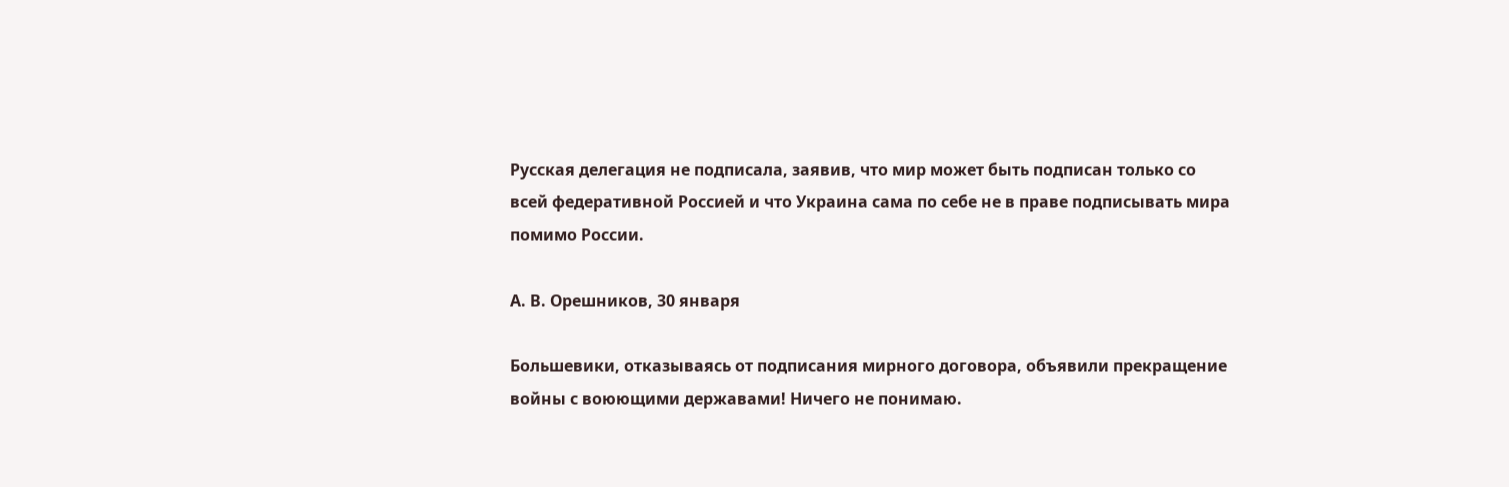Русская делегация не подписала, заявив, что мир может быть подписан только со всей федеративной Россией и что Украина сама по себе не в праве подписывать мира помимо России.

А. В. Орешников, 30 января

Большевики, отказываясь от подписания мирного договора, объявили прекращение войны с воюющими державами! Ничего не понимаю.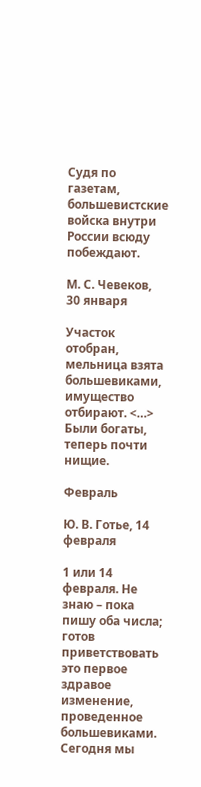Судя по газетам, большевистские войска внутри России всюду побеждают.

М. С. Чевеков, 30 января

Участок отобран, мельница взята большевиками, имущество отбирают. <…> Были богаты, теперь почти нищие.

Февраль

Ю. В. Готье, 14 февраля

1 или 14 февраля. Не знаю – пока пишу оба числа; готов приветствовать это первое здравое изменение, проведенное большевиками. Сегодня мы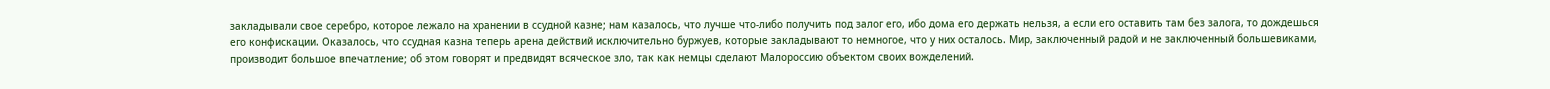закладывали свое серебро, которое лежало на хранении в ссудной казне; нам казалось, что лучше что-либо получить под залог его, ибо дома его держать нельзя, а если его оставить там без залога, то дождешься его конфискации. Оказалось, что ссудная казна теперь арена действий исключительно буржуев, которые закладывают то немногое, что у них осталось. Мир, заключенный радой и не заключенный большевиками, производит большое впечатление; об этом говорят и предвидят всяческое зло, так как немцы сделают Малороссию объектом своих вожделений.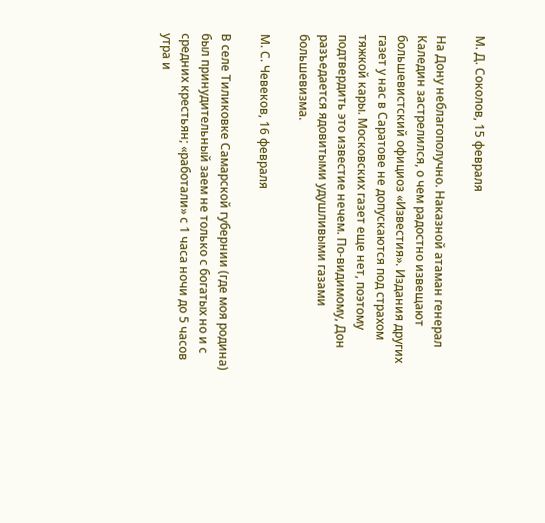М. Д. Соколов, 15 февраля

На Дону неблагополучно. Наказной атаман генерал Каледин застрелился, о чем радостно извещают большевистский официоз «Известия». Издания других газет у нас в Саратове не допускаются под страхом тяжкой кары. Московских газет еще нет, поэтому подтвердить это известие нечем. По-видимому, Дон разъедается ядовитыми удушливыми газами большевизма.

М. С. Чевеков, 16 февраля

В селе Тиликовке Самарской губернии (где моя родина) был принудительный заем не только с богатых но и с средних крестьян; «работали» с 1 часа ночи до 5 часов утра и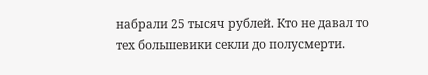набрали 25 тысяч рублей. Кто не давал то тех большевики секли до полусмерти.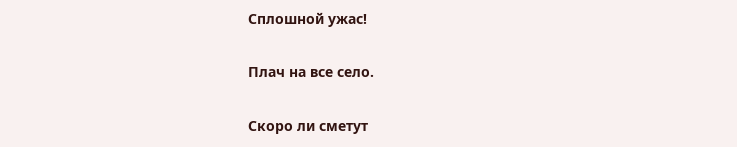Сплошной ужас!

Плач на все село.

Скоро ли сметут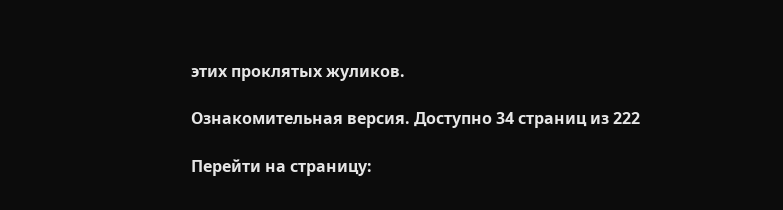этих проклятых жуликов.

Ознакомительная версия. Доступно 34 страниц из 222

Перейти на страницу: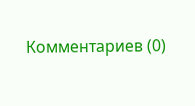Комментариев (0)